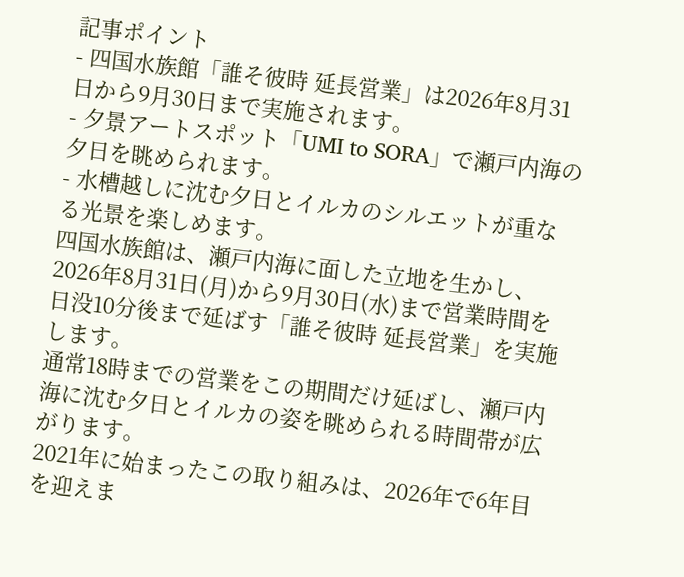記事ポイント
- 四国水族館「誰そ彼時 延長営業」は2026年8月31日から9月30日まで実施されます。
- 夕景アートスポット「UMI to SORA」で瀬戸内海の夕日を眺められます。
- 水槽越しに沈む夕日とイルカのシルエットが重なる光景を楽しめます。
四国水族館は、瀬戸内海に面した立地を生かし、2026年8月31日(月)から9月30日(水)まで営業時間を日没10分後まで延ばす「誰そ彼時 延長営業」を実施します。
通常18時までの営業をこの期間だけ延ばし、瀬戸内海に沈む夕日とイルカの姿を眺められる時間帯が広がります。
2021年に始まったこの取り組みは、2026年で6年目を迎えま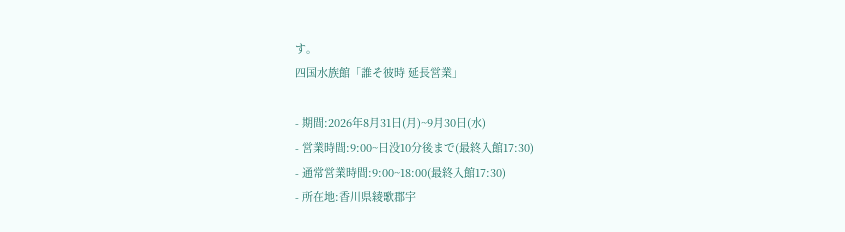す。
四国水族館「誰そ彼時 延長営業」

- 期間:2026年8月31日(月)~9月30日(水)
- 営業時間:9:00~日没10分後まで(最終入館17:30)
- 通常営業時間:9:00~18:00(最終入館17:30)
- 所在地:香川県綾歌郡宇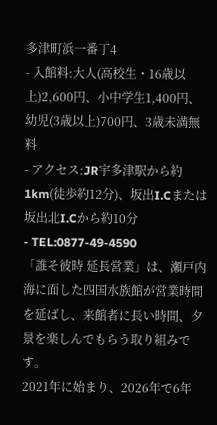多津町浜一番丁4
- 入館料:大人(高校生・16歳以上)2,600円、小中学生1,400円、幼児(3歳以上)700円、3歳未満無料
- アクセス:JR宇多津駅から約1km(徒歩約12分)、坂出I.Cまたは坂出北I.Cから約10分
- TEL:0877-49-4590
「誰そ彼時 延長営業」は、瀬戸内海に面した四国水族館が営業時間を延ばし、来館者に長い時間、夕景を楽しんでもらう取り組みです。
2021年に始まり、2026年で6年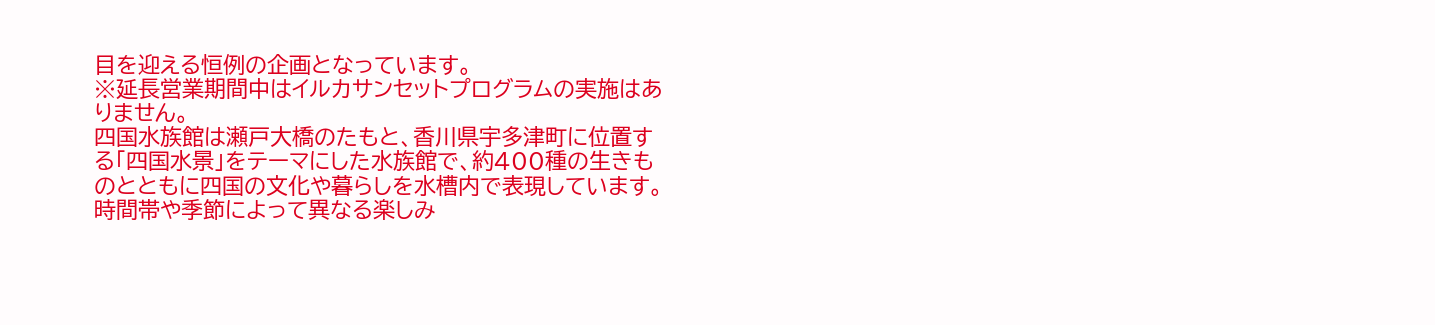目を迎える恒例の企画となっています。
※延長営業期間中はイルカサンセットプログラムの実施はありません。
四国水族館は瀬戸大橋のたもと、香川県宇多津町に位置する「四国水景」をテーマにした水族館で、約400種の生きものとともに四国の文化や暮らしを水槽内で表現しています。
時間帯や季節によって異なる楽しみ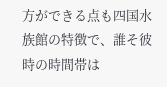方ができる点も四国水族館の特徴で、誰そ彼時の時間帯は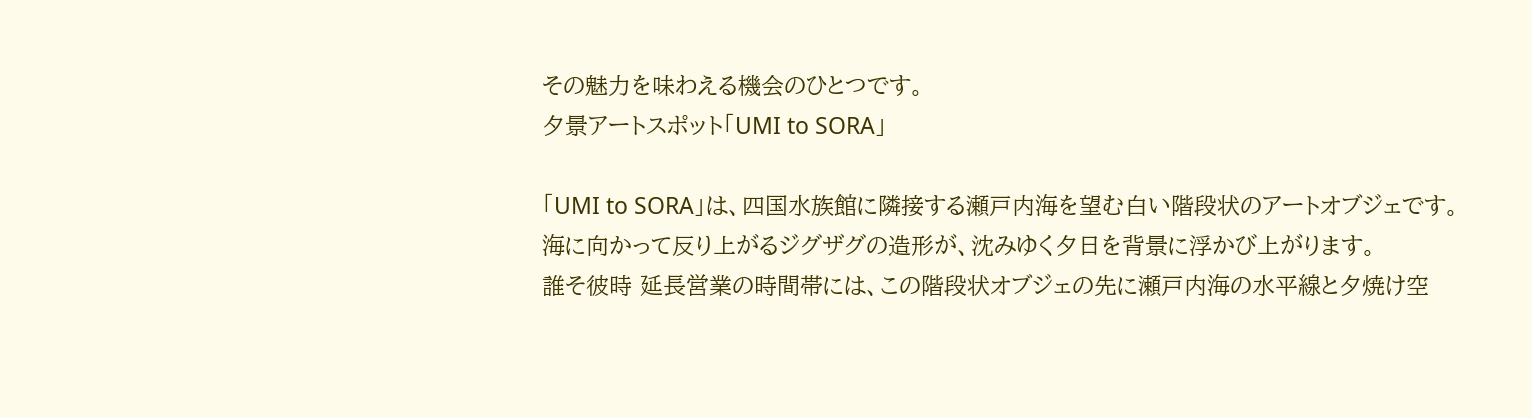その魅力を味わえる機会のひとつです。
夕景アートスポット「UMI to SORA」

「UMI to SORA」は、四国水族館に隣接する瀬戸内海を望む白い階段状のアートオブジェです。
海に向かって反り上がるジグザグの造形が、沈みゆく夕日を背景に浮かび上がります。
誰そ彼時 延長営業の時間帯には、この階段状オブジェの先に瀬戸内海の水平線と夕焼け空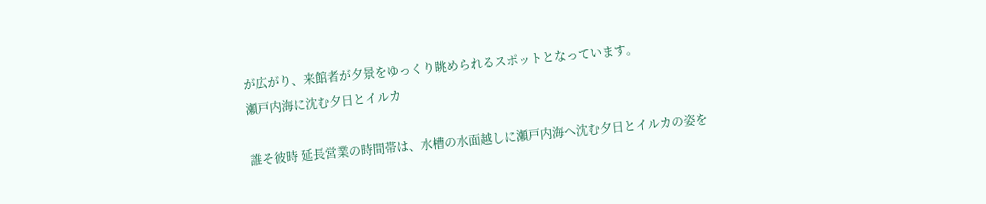が広がり、来館者が夕景をゆっくり眺められるスポットとなっています。
瀬戸内海に沈む夕日とイルカ

誰そ彼時 延長営業の時間帯は、水槽の水面越しに瀬戸内海へ沈む夕日とイルカの姿を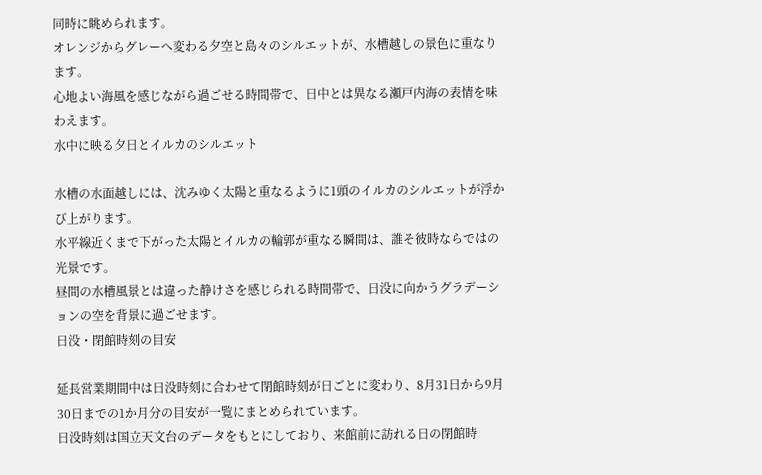同時に眺められます。
オレンジからグレーへ変わる夕空と島々のシルエットが、水槽越しの景色に重なります。
心地よい海風を感じながら過ごせる時間帯で、日中とは異なる瀬戸内海の表情を味わえます。
水中に映る夕日とイルカのシルエット

水槽の水面越しには、沈みゆく太陽と重なるように1頭のイルカのシルエットが浮かび上がります。
水平線近くまで下がった太陽とイルカの輪郭が重なる瞬間は、誰そ彼時ならではの光景です。
昼間の水槽風景とは違った静けさを感じられる時間帯で、日没に向かうグラデーションの空を背景に過ごせます。
日没・閉館時刻の目安

延長営業期間中は日没時刻に合わせて閉館時刻が日ごとに変わり、8月31日から9月30日までの1か月分の目安が一覧にまとめられています。
日没時刻は国立天文台のデータをもとにしており、来館前に訪れる日の閉館時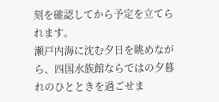刻を確認してから予定を立てられます。
瀬戸内海に沈む夕日を眺めながら、四国水族館ならではの夕暮れのひとときを過ごせま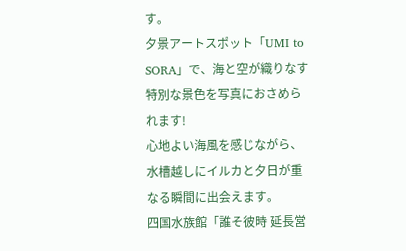す。
夕景アートスポット「UMI to SORA」で、海と空が織りなす特別な景色を写真におさめられます!
心地よい海風を感じながら、水槽越しにイルカと夕日が重なる瞬間に出会えます。
四国水族館「誰そ彼時 延長営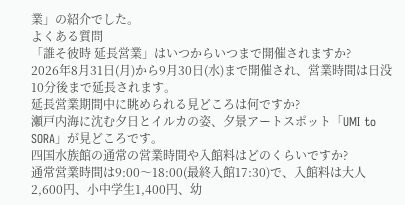業」の紹介でした。
よくある質問
「誰そ彼時 延長営業」はいつからいつまで開催されますか?
2026年8月31日(月)から9月30日(水)まで開催され、営業時間は日没10分後まで延長されます。
延長営業期間中に眺められる見どころは何ですか?
瀬戸内海に沈む夕日とイルカの姿、夕景アートスポット「UMI to SORA」が見どころです。
四国水族館の通常の営業時間や入館料はどのくらいですか?
通常営業時間は9:00〜18:00(最終入館17:30)で、入館料は大人2,600円、小中学生1,400円、幼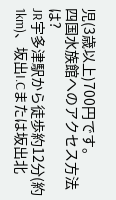児(3歳以上)700円です。
四国水族館へのアクセス方法は?
JR宇多津駅から徒歩約12分(約1km)、坂出I.Cまたは坂出北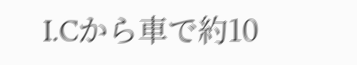I.Cから車で約10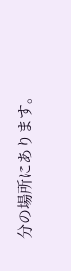分の場所にあります。